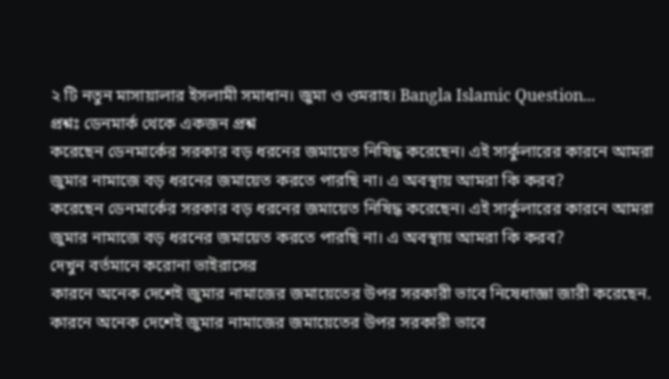২ টি নতুন মাসায়ালার ইসলামী সমাধান। জুমা ও ওমরাহ। Bangla Islamic Question...
প্রশ্নঃ ডেনমার্ক থেকে একজন প্রশ্ন
করেছেন ডেনমার্কের সরকার বড় ধরনের জমায়েত নিষিদ্ধ করেছেন। এই সার্কুলারের কারনে আমরা
জুমার নামাজে বড় ধরনের জমায়েত করতে পারছি না। এ অবস্থায় আমরা কি করব?
করেছেন ডেনমার্কের সরকার বড় ধরনের জমায়েত নিষিদ্ধ করেছেন। এই সার্কুলারের কারনে আমরা
জুমার নামাজে বড় ধরনের জমায়েত করতে পারছি না। এ অবস্থায় আমরা কি করব?
দেখুন বর্তমানে করোনা ভাইরাসের
কারনে অনেক দেশেই জুমার নামাজের জমায়েতের উপর সরকারী ভাবে নিষেধাজ্ঞা জারী করেছেন.
কারনে অনেক দেশেই জুমার নামাজের জমায়েতের উপর সরকারী ভাবে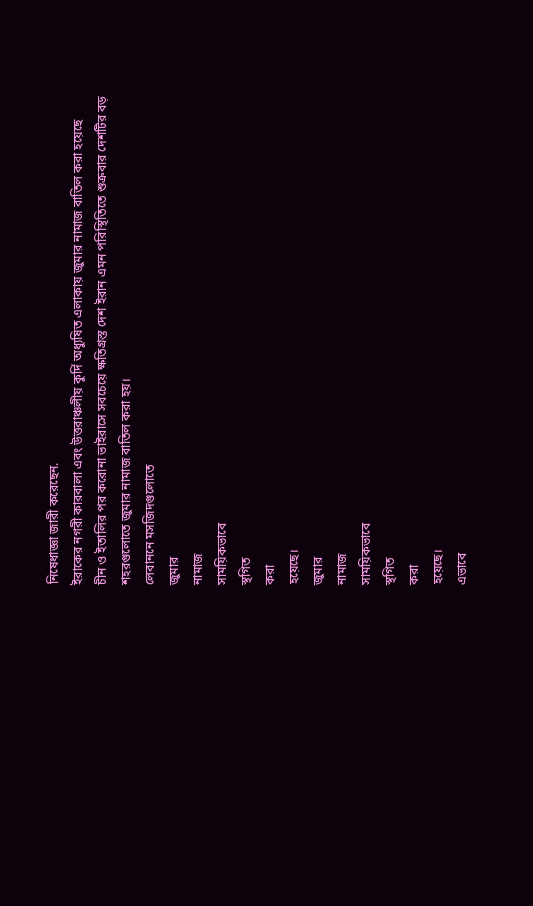নিষেধাজ্ঞা জারী করেছেন.
ইরাকের নগরী কারবালা এবং উত্তরাঞ্চলীয় কুর্দি অধ্যুষিত এলাকায় জুমার নামাজ বাতিল করা হয়েছে
চীন ও ইতালির পর করোনা ভাইরাসে সবচেয়ে ক্ষতিগ্রস্ত দেশ ইরান এমন পরিস্থিতিতে শুক্রবার দেশটির বড় শহরগুলোতে জুমার নামাজ বাতিল করা হয়।
লেবাননে মসজিদগুলোতে
জুমার
নামাজ
সাময়িকভাবে
স্থগিত
করা
হয়েছে।
জুমার
নামাজ
সাময়িকভাবে
স্থগিত
করা
হয়েছে।
এভাবে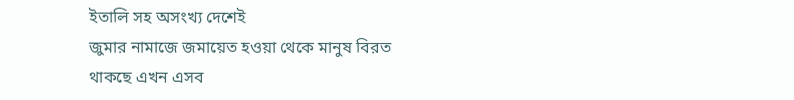ইতালি সহ অসংখ্য দেশেই
জুমার নামাজে জমায়েত হওয়া থেকে মানুষ বিরত থাকছে এখন এসব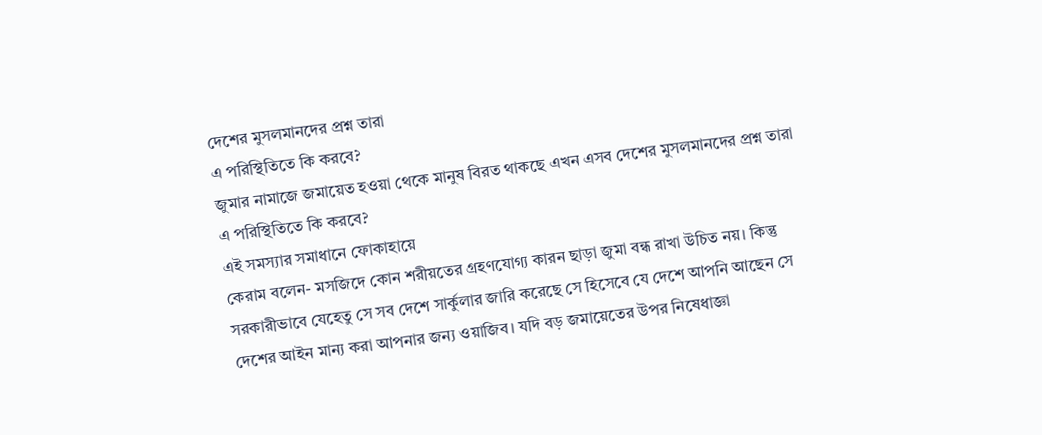দেশের মুসলমানদের প্রশ্ন তারা
এ পরিস্থিতিতে কি করবে?
জুমার নামাজে জমায়েত হওয়া থেকে মানুষ বিরত থাকছে এখন এসব দেশের মুসলমানদের প্রশ্ন তারা
এ পরিস্থিতিতে কি করবে?
এই সমস্যার সমাধানে ফোকাহায়ে
কেরাম বলেন- মসজিদে কোন শরীয়তের গ্রহণযোগ্য কারন ছাড়া জুমা বন্ধ রাখা উচিত নয়। কিন্তু
সরকারীভাবে যেহেতু সে সব দেশে সার্কুলার জারি করেছে সে হিসেবে যে দেশে আপনি আছেন সে
দেশের আইন মান্য করা আপনার জন্য ওয়াজিব। যদি বড় জমায়েতের উপর নিষেধাজ্ঞা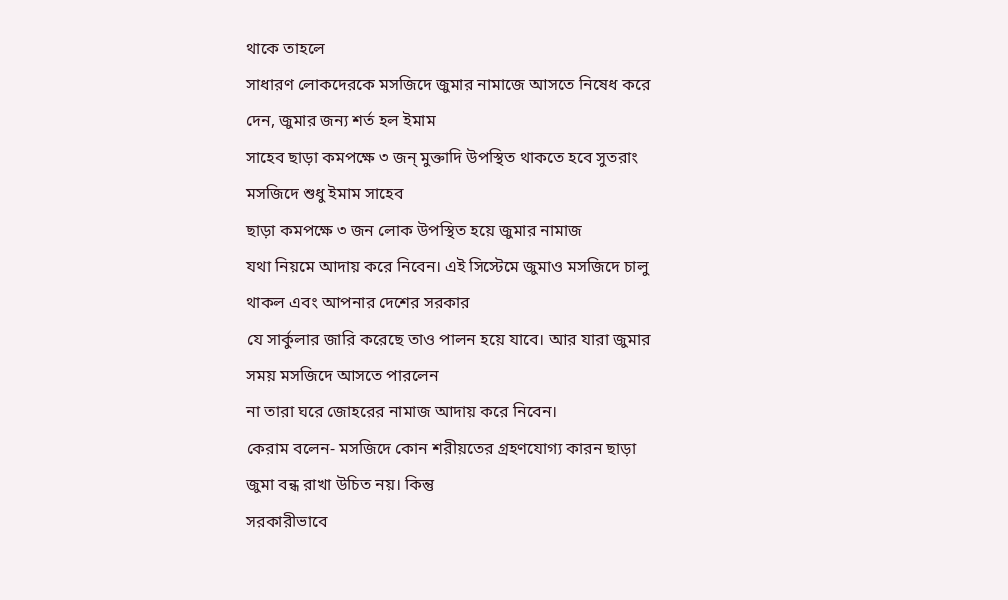থাকে তাহলে
সাধারণ লোকদেরকে মসজিদে জুমার নামাজে আসতে নিষেধ করে দেন, জুমার জন্য শর্ত হল ইমাম
সাহেব ছাড়া কমপক্ষে ৩ জন্ মুক্তাদি উপস্থিত থাকতে হবে সুতরাং মসজিদে শুধু ইমাম সাহেব
ছাড়া কমপক্ষে ৩ জন লোক উপস্থিত হয়ে জুমার নামাজ
যথা নিয়মে আদায় করে নিবেন। এই সিস্টেমে জুমাও মসজিদে চালু থাকল এবং আপনার দেশের সরকার
যে সার্কুলার জারি করেছে তাও পালন হয়ে যাবে। আর যারা জুমার সময় মসজিদে আসতে পারলেন
না তারা ঘরে জোহরের নামাজ আদায় করে নিবেন।
কেরাম বলেন- মসজিদে কোন শরীয়তের গ্রহণযোগ্য কারন ছাড়া জুমা বন্ধ রাখা উচিত নয়। কিন্তু
সরকারীভাবে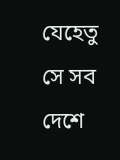যেহেতু সে সব দেশে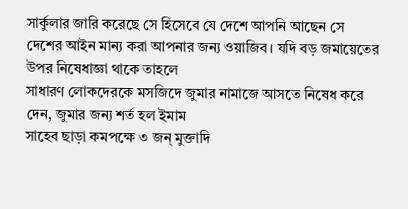সার্কুলার জারি করেছে সে হিসেবে যে দেশে আপনি আছেন সে
দেশের আইন মান্য করা আপনার জন্য ওয়াজিব। যদি বড় জমায়েতের উপর নিষেধাজ্ঞা থাকে তাহলে
সাধারণ লোকদেরকে মসজিদে জুমার নামাজে আসতে নিষেধ করে দেন, জুমার জন্য শর্ত হল ইমাম
সাহেব ছাড়া কমপক্ষে ৩ জন্ মুক্তাদি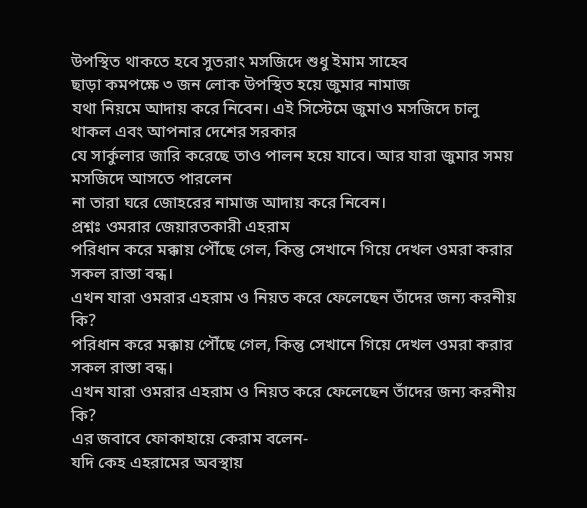উপস্থিত থাকতে হবে সুতরাং মসজিদে শুধু ইমাম সাহেব
ছাড়া কমপক্ষে ৩ জন লোক উপস্থিত হয়ে জুমার নামাজ
যথা নিয়মে আদায় করে নিবেন। এই সিস্টেমে জুমাও মসজিদে চালু থাকল এবং আপনার দেশের সরকার
যে সার্কুলার জারি করেছে তাও পালন হয়ে যাবে। আর যারা জুমার সময় মসজিদে আসতে পারলেন
না তারা ঘরে জোহরের নামাজ আদায় করে নিবেন।
প্রশ্নঃ ওমরার জেয়ারতকারী এহরাম
পরিধান করে মক্কায় পৌঁছে গেল, কিন্তু সেখানে গিয়ে দেখল ওমরা করার সকল রাস্তা বন্ধ।
এখন যারা ওমরার এহরাম ও নিয়ত করে ফেলেছেন তাঁদের জন্য করনীয় কি?
পরিধান করে মক্কায় পৌঁছে গেল, কিন্তু সেখানে গিয়ে দেখল ওমরা করার সকল রাস্তা বন্ধ।
এখন যারা ওমরার এহরাম ও নিয়ত করে ফেলেছেন তাঁদের জন্য করনীয় কি?
এর জবাবে ফোকাহায়ে কেরাম বলেন-
যদি কেহ এহরামের অবস্থায়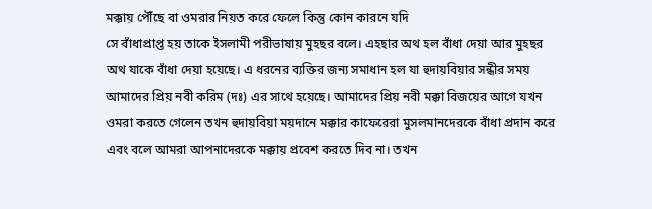মক্কায় পৌঁছে বা ওমরার নিয়ত করে ফেলে কিন্তু কোন কারনে যদি
সে বাঁধাপ্রাপ্ত হয় তাকে ইসলামী পরীভাষায় মুহছর বলে। এহছার অথ হল বাঁধা দেয়া আর মুহছর
অথ যাকে বাঁধা দেয়া হয়েছে। এ ধরনের ব্যক্তির জন্য সমাধান হল যা হুদায়বিয়ার সন্ধীর সময়
আমাদের প্রিয় নবী করিম (দঃ) এর সাথে হয়েছে। আমাদের প্রিয় নবী মক্কা বিজয়ের আগে যখন
ওমরা করতে গেলেন তখন হুদায়বিয়া ময়দানে মক্কার কাফেরেরা মুসলমানদেরকে বাঁধা প্রদান করে
এবং বলে আমরা আপনাদেরকে মক্কায় প্রবেশ করতে দিব না। তখন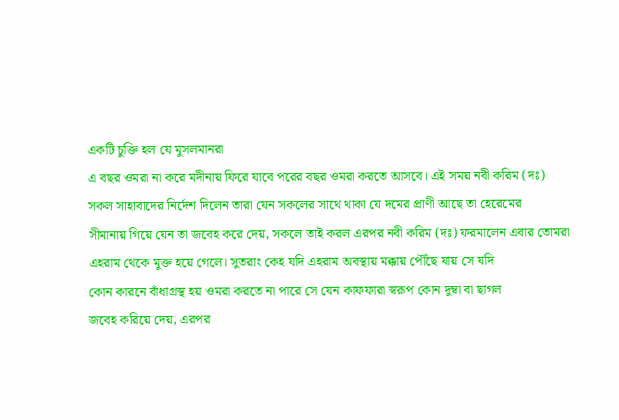একটি চুক্তি হল যে মুসলমানরা
এ বছর ওমরা না করে মদীনায় ফিরে যাবে পরের বছর ওমরা করতে আসবে। এই সময় নবী করিম (দঃ)
সকল সাহাবাদের নির্দেশ দিলেন তারা যেন সকলের সাথে থাকা যে দমের প্রাণী আছে তা হেরেমের
সীমানায় গিয়ে যেন তা জবেহ করে দেয়, সকলে তাই করল এরপর নবী করিম (দঃ) ফরমালেন এবার তোমরা
এহরাম থেকে মুক্ত হয়ে গেলে। সুতরাং কেহ যদি এহরাম অবস্থায় মক্কায় পৌঁছে যায় সে যদি
কোন কারনে বাঁধাগ্রস্থ হয় ওমরা করতে না পারে সে যেন কাফফারা স্বরূপ কোন দুম্বা বা ছাগল
জবেহ করিয়ে দেয়, এরপর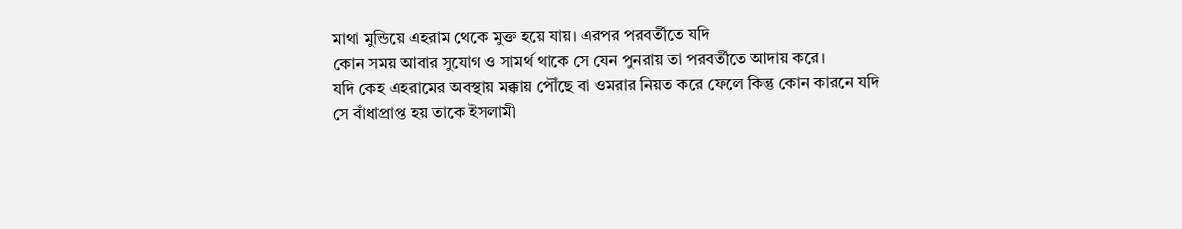মাথা মুন্ডিয়ে এহরাম থেকে মুক্ত হয়ে যায়। এরপর পরবর্তীতে যদি
কোন সময় আবার সুযোগ ও সামর্থ থাকে সে যেন পুনরায় তা পরবর্তীতে আদায় করে।
যদি কেহ এহরামের অবস্থায় মক্কায় পৌঁছে বা ওমরার নিয়ত করে ফেলে কিন্তু কোন কারনে যদি
সে বাঁধাপ্রাপ্ত হয় তাকে ইসলামী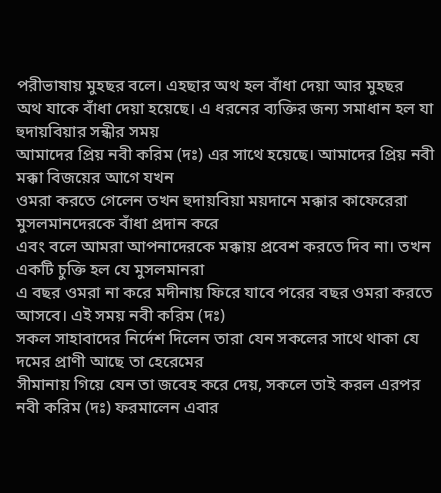পরীভাষায় মুহছর বলে। এহছার অথ হল বাঁধা দেয়া আর মুহছর
অথ যাকে বাঁধা দেয়া হয়েছে। এ ধরনের ব্যক্তির জন্য সমাধান হল যা হুদায়বিয়ার সন্ধীর সময়
আমাদের প্রিয় নবী করিম (দঃ) এর সাথে হয়েছে। আমাদের প্রিয় নবী মক্কা বিজয়ের আগে যখন
ওমরা করতে গেলেন তখন হুদায়বিয়া ময়দানে মক্কার কাফেরেরা মুসলমানদেরকে বাঁধা প্রদান করে
এবং বলে আমরা আপনাদেরকে মক্কায় প্রবেশ করতে দিব না। তখন একটি চুক্তি হল যে মুসলমানরা
এ বছর ওমরা না করে মদীনায় ফিরে যাবে পরের বছর ওমরা করতে আসবে। এই সময় নবী করিম (দঃ)
সকল সাহাবাদের নির্দেশ দিলেন তারা যেন সকলের সাথে থাকা যে দমের প্রাণী আছে তা হেরেমের
সীমানায় গিয়ে যেন তা জবেহ করে দেয়, সকলে তাই করল এরপর নবী করিম (দঃ) ফরমালেন এবার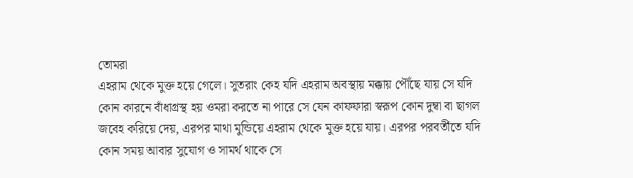তোমরা
এহরাম থেকে মুক্ত হয়ে গেলে। সুতরাং কেহ যদি এহরাম অবস্থায় মক্কায় পৌঁছে যায় সে যদি
কোন কারনে বাঁধাগ্রস্থ হয় ওমরা করতে না পারে সে যেন কাফফারা স্বরূপ কোন দুম্বা বা ছাগল
জবেহ করিয়ে দেয়, এরপর মাথা মুন্ডিয়ে এহরাম থেকে মুক্ত হয়ে যায়। এরপর পরবর্তীতে যদি
কোন সময় আবার সুযোগ ও সামর্থ থাকে সে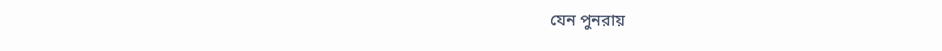যেন পুনরায়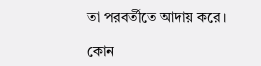তা পরবর্তীতে আদায় করে।

কোন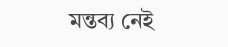মন্তব্য নেই